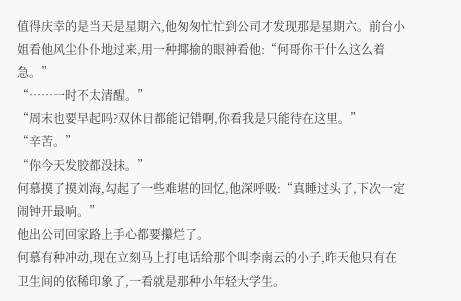值得庆幸的是当天是星期六,他匆匆忙忙到公司才发现那是星期六。前台小姐看他风尘仆仆地过来,用一种揶揄的眼神看他:“何哥你干什么这么着急。”
“……一时不太清醒。”
“周末也要早起吗?双休日都能记错啊,你看我是只能待在这里。”
“辛苦。”
“你今天发胶都没抹。”
何慕摸了摸刘海,勾起了一些难堪的回忆,他深呼吸:“真睡过头了,下次一定闹钟开最响。”
他出公司回家路上手心都要攥烂了。
何慕有种冲动,现在立刻马上打电话给那个叫李南云的小子,昨天他只有在卫生间的依稀印象了,一看就是那种小年轻大学生。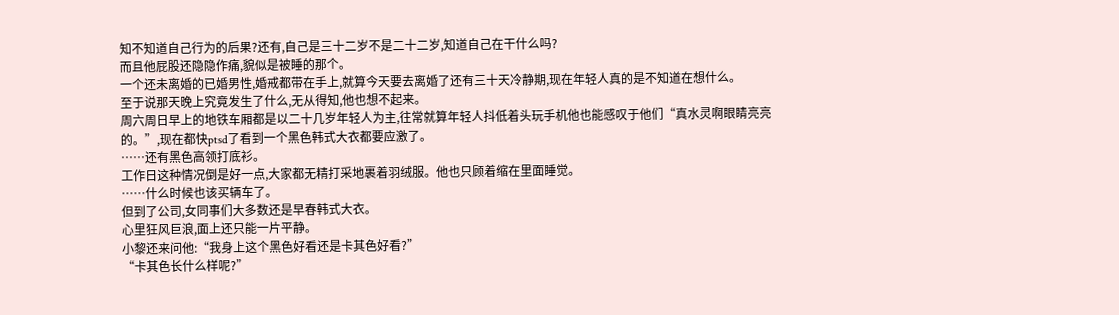知不知道自己行为的后果?还有,自己是三十二岁不是二十二岁,知道自己在干什么吗?
而且他屁股还隐隐作痛,貌似是被睡的那个。
一个还未离婚的已婚男性,婚戒都带在手上,就算今天要去离婚了还有三十天冷静期,现在年轻人真的是不知道在想什么。
至于说那天晚上究竟发生了什么,无从得知,他也想不起来。
周六周日早上的地铁车厢都是以二十几岁年轻人为主,往常就算年轻人抖低着头玩手机他也能感叹于他们“真水灵啊眼睛亮亮的。”,现在都快ptsd了看到一个黑色韩式大衣都要应激了。
……还有黑色高领打底衫。
工作日这种情况倒是好一点,大家都无精打采地裹着羽绒服。他也只顾着缩在里面睡觉。
……什么时候也该买辆车了。
但到了公司,女同事们大多数还是早春韩式大衣。
心里狂风巨浪,面上还只能一片平静。
小黎还来问他:“我身上这个黑色好看还是卡其色好看?”
“卡其色长什么样呢?”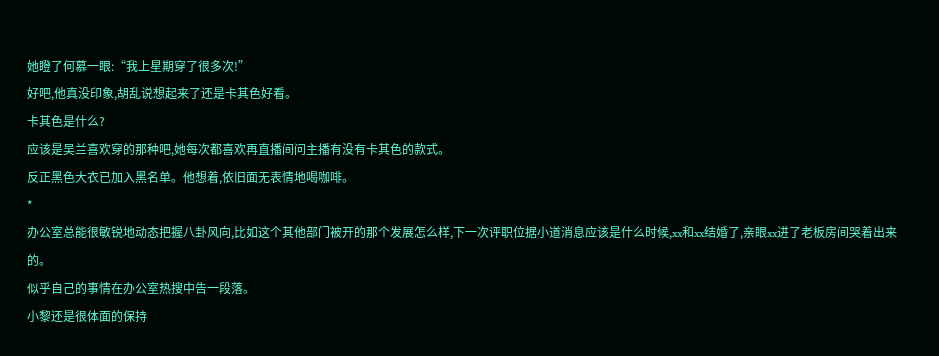她瞪了何慕一眼:“我上星期穿了很多次!”
好吧,他真没印象,胡乱说想起来了还是卡其色好看。
卡其色是什么?
应该是吴兰喜欢穿的那种吧,她每次都喜欢再直播间问主播有没有卡其色的款式。
反正黑色大衣已加入黑名单。他想着,依旧面无表情地喝咖啡。
*
办公室总能很敏锐地动态把握八卦风向,比如这个其他部门被开的那个发展怎么样,下一次评职位据小道消息应该是什么时候,xx和xx结婚了,亲眼xx进了老板房间哭着出来的。
似乎自己的事情在办公室热搜中告一段落。
小黎还是很体面的保持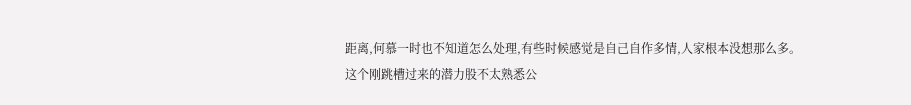距离,何慕一时也不知道怎么处理,有些时候感觉是自己自作多情,人家根本没想那么多。
这个刚跳槽过来的潜力股不太熟悉公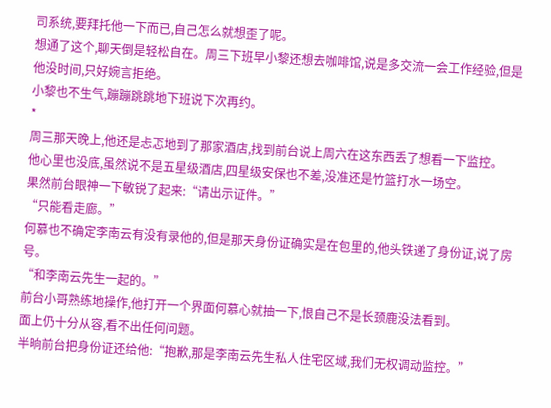司系统,要拜托他一下而已,自己怎么就想歪了呢。
想通了这个,聊天倒是轻松自在。周三下班早小黎还想去咖啡馆,说是多交流一会工作经验,但是他没时间,只好婉言拒绝。
小黎也不生气,蹦蹦跳跳地下班说下次再约。
*
周三那天晚上,他还是忐忑地到了那家酒店,找到前台说上周六在这东西丢了想看一下监控。
他心里也没底,虽然说不是五星级酒店,四星级安保也不差,没准还是竹篮打水一场空。
果然前台眼神一下敏锐了起来:“请出示证件。”
“只能看走廊。”
何慕也不确定李南云有没有录他的,但是那天身份证确实是在包里的,他头铁递了身份证,说了房号。
“和李南云先生一起的。”
前台小哥熟练地操作,他打开一个界面何慕心就抽一下,恨自己不是长颈鹿没法看到。
面上仍十分从容,看不出任何问题。
半晌前台把身份证还给他:“抱歉,那是李南云先生私人住宅区域,我们无权调动监控。”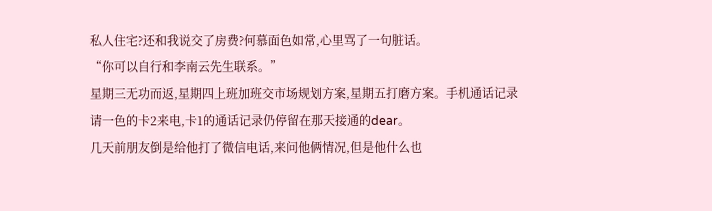私人住宅?还和我说交了房费?何慕面色如常,心里骂了一句脏话。
“你可以自行和李南云先生联系。”
星期三无功而返,星期四上班加班交市场规划方案,星期五打磨方案。手机通话记录请一色的卡2来电,卡1的通话记录仍停留在那天接通的dear。
几天前朋友倒是给他打了微信电话,来问他俩情况,但是他什么也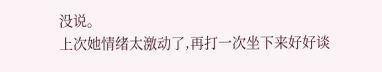没说。
上次她情绪太激动了,再打一次坐下来好好谈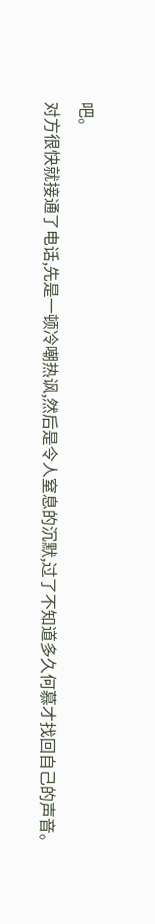吧。
对方很快就接通了电话,先是一顿冷嘲热讽,然后是令人窒息的沉默,过了不知道多久何慕才找回自己的声音。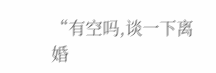“有空吗,谈一下离婚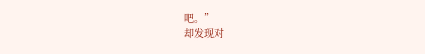吧。”
却发现对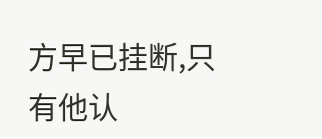方早已挂断,只有他认